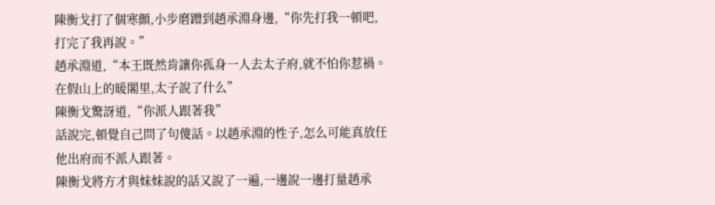陳衡戈打了個寒顫,小步磨蹭到趙承淵身邊,“你先打我一頓吧,打完了我再說。”
趙承淵道,“本王既然肯讓你孤身一人去太子府,就不怕你惹禍。在假山上的暖閣里,太子說了什么”
陳衡戈驚訝道,“你派人跟著我”
話說完,頓覺自己問了句傻話。以趙承淵的性子,怎么可能真放任他出府而不派人跟著。
陳衡戈將方才與妹妹說的話又說了一遍,一邊說一邊打量趙承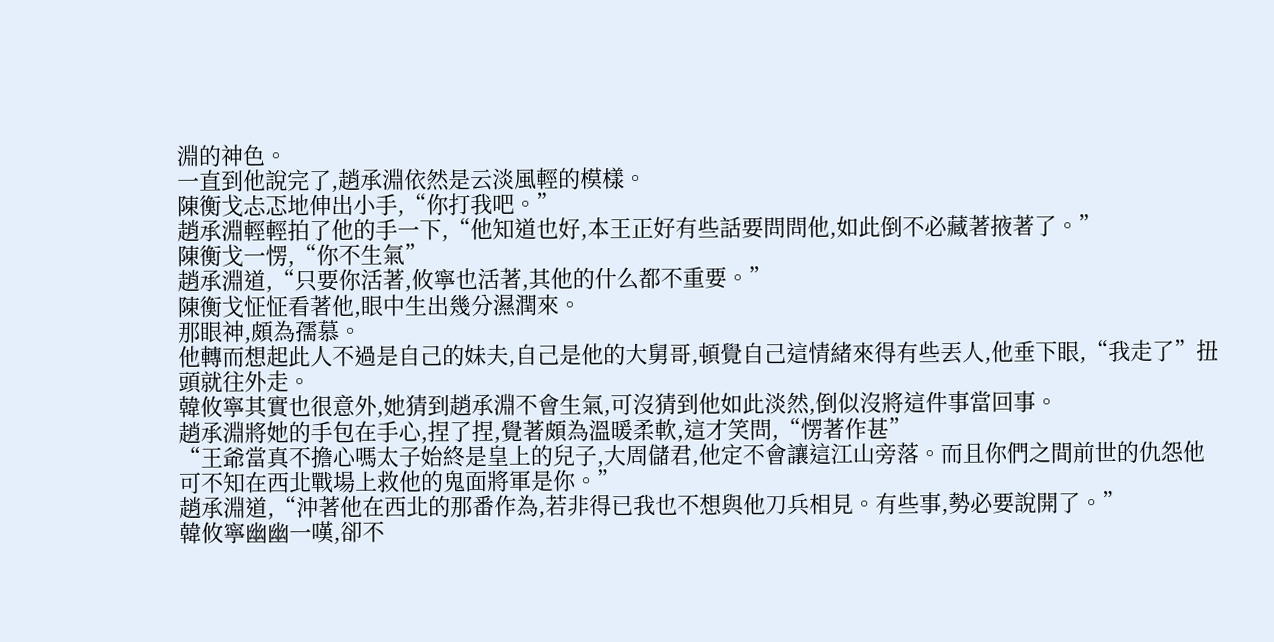淵的神色。
一直到他說完了,趙承淵依然是云淡風輕的模樣。
陳衡戈忐忑地伸出小手,“你打我吧。”
趙承淵輕輕拍了他的手一下,“他知道也好,本王正好有些話要問問他,如此倒不必藏著掖著了。”
陳衡戈一愣,“你不生氣”
趙承淵道,“只要你活著,攸寧也活著,其他的什么都不重要。”
陳衡戈怔怔看著他,眼中生出幾分濕潤來。
那眼神,頗為孺慕。
他轉而想起此人不過是自己的妹夫,自己是他的大舅哥,頓覺自己這情緒來得有些丟人,他垂下眼,“我走了”扭頭就往外走。
韓攸寧其實也很意外,她猜到趙承淵不會生氣,可沒猜到他如此淡然,倒似沒將這件事當回事。
趙承淵將她的手包在手心,捏了捏,覺著頗為溫暖柔軟,這才笑問,“愣著作甚”
“王爺當真不擔心嗎太子始終是皇上的兒子,大周儲君,他定不會讓這江山旁落。而且你們之間前世的仇怨他可不知在西北戰場上救他的鬼面將軍是你。”
趙承淵道,“沖著他在西北的那番作為,若非得已我也不想與他刀兵相見。有些事,勢必要說開了。”
韓攸寧幽幽一嘆,卻不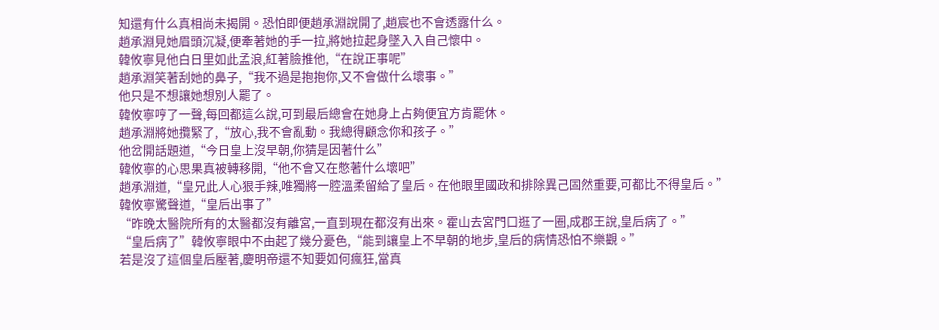知還有什么真相尚未揭開。恐怕即便趙承淵說開了,趙宸也不會透露什么。
趙承淵見她眉頭沉凝,便牽著她的手一拉,將她拉起身墜入入自己懷中。
韓攸寧見他白日里如此孟浪,紅著臉推他,“在說正事呢”
趙承淵笑著刮她的鼻子,“我不過是抱抱你,又不會做什么壞事。”
他只是不想讓她想別人罷了。
韓攸寧哼了一聲,每回都這么說,可到最后總會在她身上占夠便宜方肯罷休。
趙承淵將她攬緊了,“放心,我不會亂動。我總得顧念你和孩子。”
他岔開話題道,“今日皇上沒早朝,你猜是因著什么”
韓攸寧的心思果真被轉移開,“他不會又在憋著什么壞吧”
趙承淵道,“皇兄此人心狠手辣,唯獨將一腔溫柔留給了皇后。在他眼里國政和排除異己固然重要,可都比不得皇后。”
韓攸寧驚聲道,“皇后出事了”
“昨晚太醫院所有的太醫都沒有離宮,一直到現在都沒有出來。霍山去宮門口逛了一圈,成郡王說,皇后病了。”
“皇后病了”韓攸寧眼中不由起了幾分憂色,“能到讓皇上不早朝的地步,皇后的病情恐怕不樂觀。”
若是沒了這個皇后壓著,慶明帝還不知要如何瘋狂,當真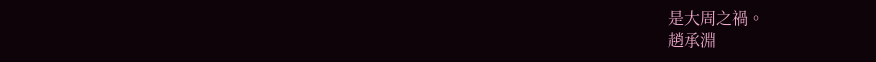是大周之禍。
趙承淵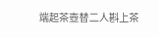端起茶壺替二人斟上茶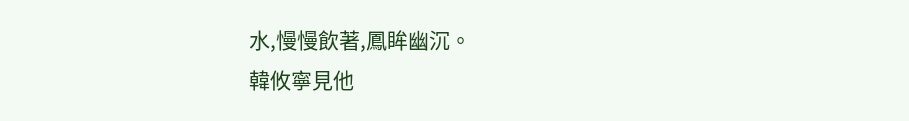水,慢慢飲著,鳳眸幽沉。
韓攸寧見他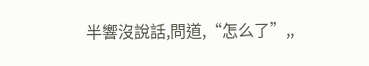半響沒說話,問道,“怎么了”,,